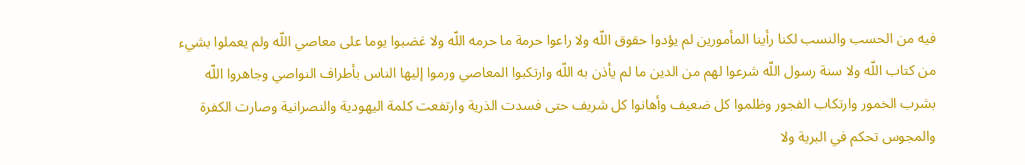فيه من الحسب والنسب لكنا رأينا المأمورين لم يؤدوا حقوق اللّه ولا راعوا حرمة ما حرمه اللّه ولا غضبوا يوما على معاصي اللّه ولم يعملوا بشيء من كتاب اللّه ولا سنة رسول اللّه شرعوا لهم من الدين ما لم يأذن به اللّه وارتكبوا المعاصي ورموا إليها الناس بأطراف النواصي وجاهروا اللّه بشرب الخمور وارتكاب الفجور وظلموا كل ضعيف وأهانوا كل شريف حتى فسدت الذرية وارتفعت كلمة اليهودية والنصرانية وصارت الكفرة والمجوس تحكم في البرية ولا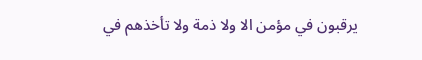يرقبون في مؤمن الا ولا ذمة ولا تأخذهم في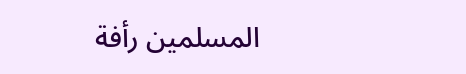المسلمين رأفة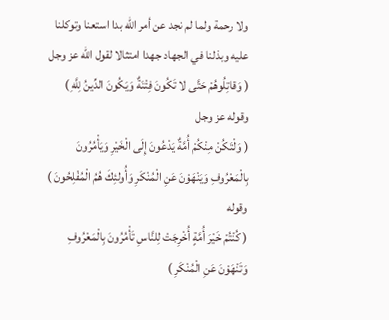ولا رحمة ولما لم نجد عن أمر اللّه بدا استعنا وتوكلنا عليه وبذلنا في الجهاد جهدا امتثالا لقول اللّه عز وجل
( وَقاتِلُوهُمْ حَتَّى لا تَكُونَ فِتْنَةٌ وَيَكُونَ الدِّينُ لِلَّهِ )
وقوله عز وجل
( وَلْتَكُنْ مِنْكُمْ أُمَّةٌ يَدْعُونَ إِلَى الْخَيْرِ وَيَأْمُرُونَ بِالْمَعْرُوفِ وَيَنْهَوْنَ عَنِ الْمُنْكَرِ وَأُولئِكَ هُمُ الْمُفْلِحُونَ )
وقوله
( كُنْتُمْ خَيْرَ أُمَّةٍ أُخْرِجَتْ لِلنَّاسِ تَأْمُرُونَ بِالْمَعْرُوفِ وَتَنْهَوْنَ عَنِ الْمُنْكَرِ )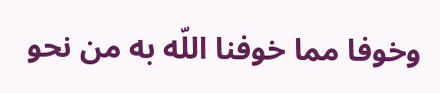وخوفا مما خوفنا اللّه به من نحو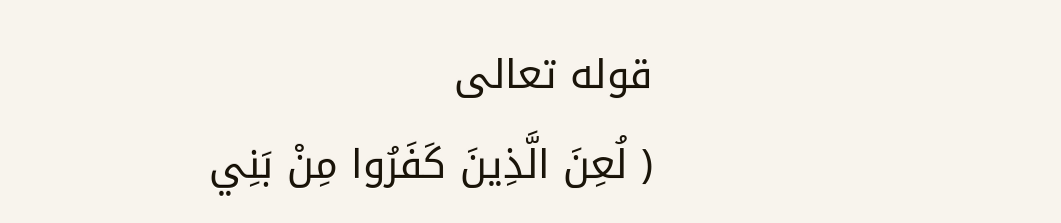قوله تعالى
( لُعِنَ الَّذِينَ كَفَرُوا مِنْ بَنِي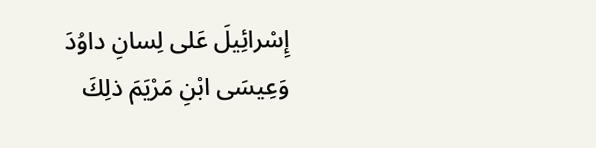إِسْرائِيلَ عَلى لِسانِ داوُدَ وَعِيسَى ابْنِ مَرْيَمَ ذلِكَ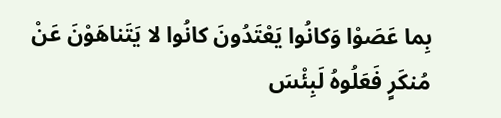بِما عَصَوْا وَكانُوا يَعْتَدُونَ كانُوا لا يَتَناهَوْنَ عَنْ مُنكَرٍ فَعَلُوهُ لَبِئْسَ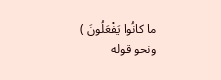ما كانُوا يَفْعَلُونَ )
ونحو قوله